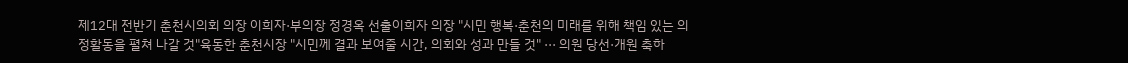제12대 전반기 춘천시의회 의장 이희자·부의장 정경옥 선출이희자 의장 "시민 행복·춘천의 미래를 위해 책임 있는 의정활동을 펼쳐 나갈 것"육동한 춘천시장 "시민께 결과 보여줄 시간, 의회와 성과 만들 것" ··· 의원 당선·개원 축하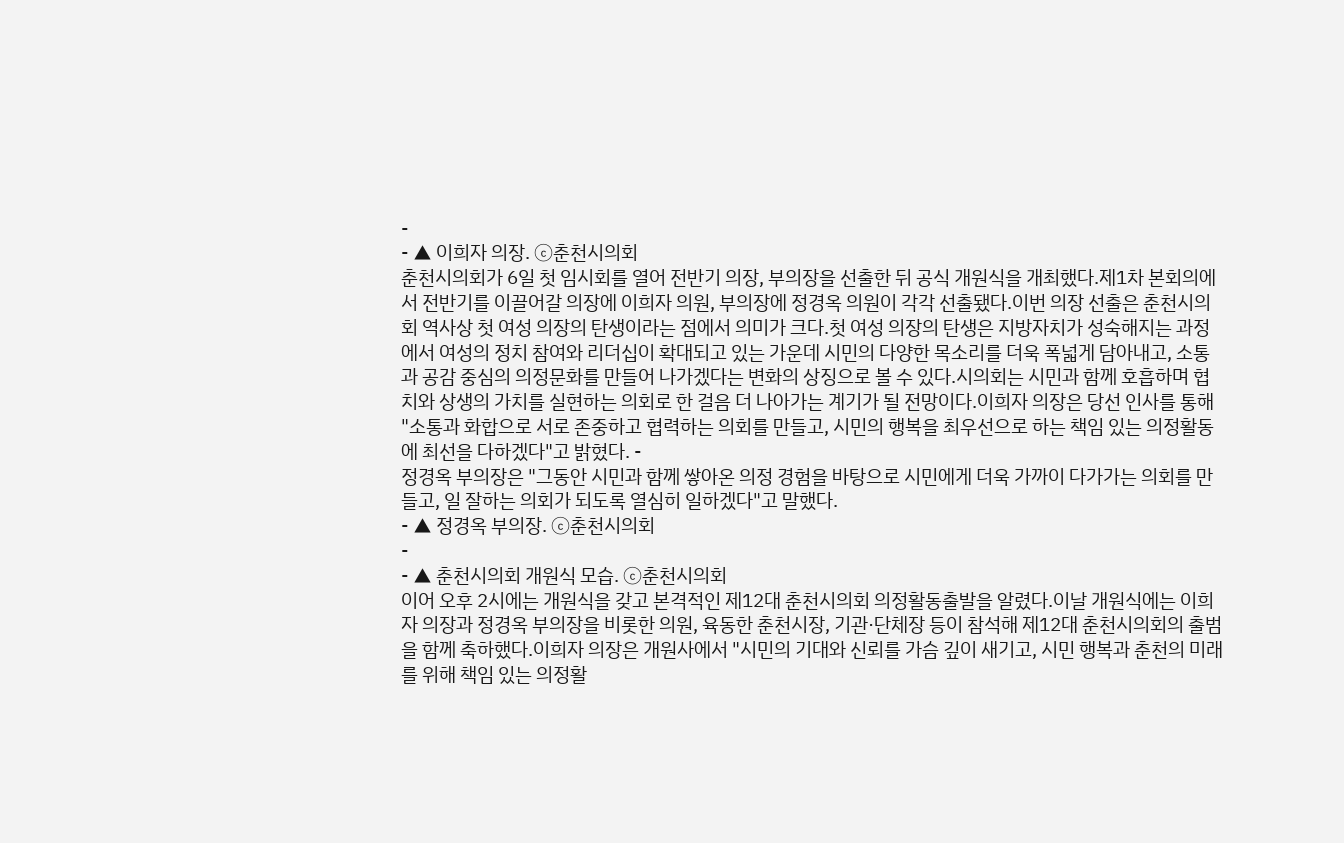-
- ▲ 이희자 의장. ⓒ춘천시의회
춘천시의회가 6일 첫 임시회를 열어 전반기 의장, 부의장을 선출한 뒤 공식 개원식을 개최했다.제1차 본회의에서 전반기를 이끌어갈 의장에 이희자 의원, 부의장에 정경옥 의원이 각각 선출됐다.이번 의장 선출은 춘천시의회 역사상 첫 여성 의장의 탄생이라는 점에서 의미가 크다.첫 여성 의장의 탄생은 지방자치가 성숙해지는 과정에서 여성의 정치 참여와 리더십이 확대되고 있는 가운데 시민의 다양한 목소리를 더욱 폭넓게 담아내고, 소통과 공감 중심의 의정문화를 만들어 나가겠다는 변화의 상징으로 볼 수 있다.시의회는 시민과 함께 호흡하며 협치와 상생의 가치를 실현하는 의회로 한 걸음 더 나아가는 계기가 될 전망이다.이희자 의장은 당선 인사를 통해 "소통과 화합으로 서로 존중하고 협력하는 의회를 만들고, 시민의 행복을 최우선으로 하는 책임 있는 의정활동에 최선을 다하겠다"고 밝혔다. -
정경옥 부의장은 "그동안 시민과 함께 쌓아온 의정 경험을 바탕으로 시민에게 더욱 가까이 다가가는 의회를 만들고, 일 잘하는 의회가 되도록 열심히 일하겠다"고 말했다.
- ▲ 정경옥 부의장. ⓒ춘천시의회
-
- ▲ 춘천시의회 개원식 모습. ⓒ춘천시의회
이어 오후 2시에는 개원식을 갖고 본격적인 제12대 춘천시의회 의정활동출발을 알렸다.이날 개원식에는 이희자 의장과 정경옥 부의장을 비롯한 의원, 육동한 춘천시장, 기관·단체장 등이 참석해 제12대 춘천시의회의 출범을 함께 축하했다.이희자 의장은 개원사에서 "시민의 기대와 신뢰를 가슴 깊이 새기고, 시민 행복과 춘천의 미래를 위해 책임 있는 의정활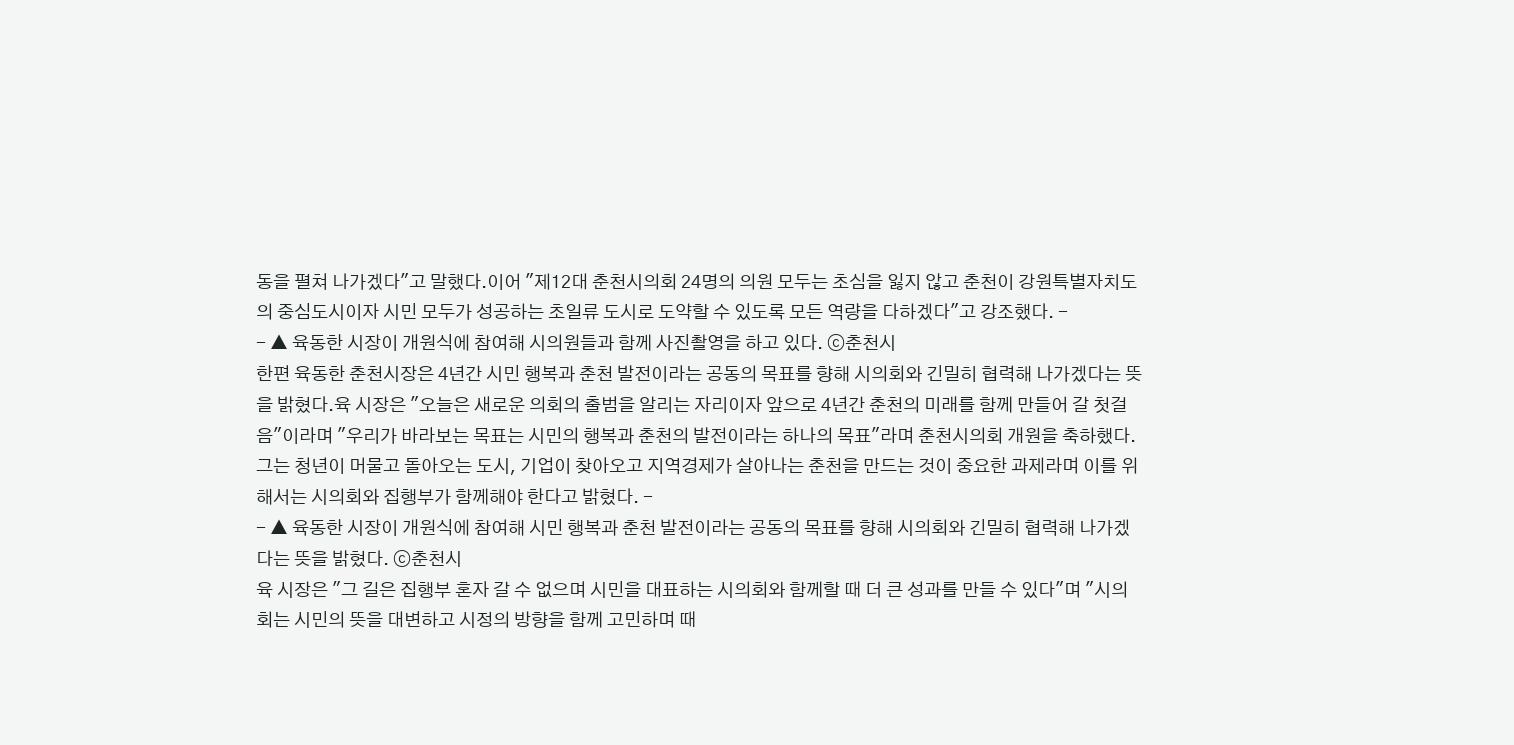동을 펼쳐 나가겠다"고 말했다.이어 "제12대 춘천시의회 24명의 의원 모두는 초심을 잃지 않고 춘천이 강원특별자치도의 중심도시이자 시민 모두가 성공하는 초일류 도시로 도약할 수 있도록 모든 역량을 다하겠다"고 강조했다. -
- ▲ 육동한 시장이 개원식에 참여해 시의원들과 함께 사진촬영을 하고 있다. ⓒ춘천시
한편 육동한 춘천시장은 4년간 시민 행복과 춘천 발전이라는 공동의 목표를 향해 시의회와 긴밀히 협력해 나가겠다는 뜻을 밝혔다.육 시장은 "오늘은 새로운 의회의 출범을 알리는 자리이자 앞으로 4년간 춘천의 미래를 함께 만들어 갈 첫걸음"이라며 "우리가 바라보는 목표는 시민의 행복과 춘천의 발전이라는 하나의 목표"라며 춘천시의회 개원을 축하했다.그는 청년이 머물고 돌아오는 도시, 기업이 찾아오고 지역경제가 살아나는 춘천을 만드는 것이 중요한 과제라며 이를 위해서는 시의회와 집행부가 함께해야 한다고 밝혔다. -
- ▲ 육동한 시장이 개원식에 참여해 시민 행복과 춘천 발전이라는 공동의 목표를 향해 시의회와 긴밀히 협력해 나가겠다는 뜻을 밝혔다. ⓒ춘천시
육 시장은 "그 길은 집행부 혼자 갈 수 없으며 시민을 대표하는 시의회와 함께할 때 더 큰 성과를 만들 수 있다"며 "시의회는 시민의 뜻을 대변하고 시정의 방향을 함께 고민하며 때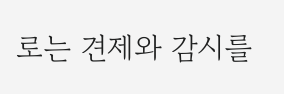로는 견제와 감시를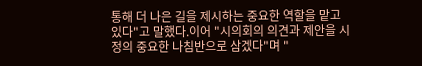통해 더 나은 길을 제시하는 중요한 역할을 맡고 있다"고 말했다.이어 "시의회의 의견과 제안을 시정의 중요한 나침반으로 삼겠다"며 "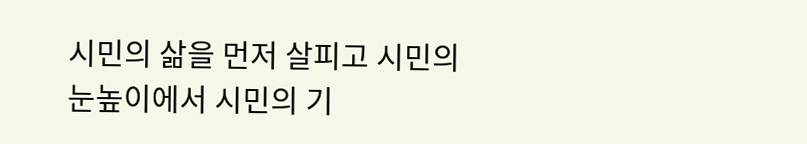시민의 삶을 먼저 살피고 시민의 눈높이에서 시민의 기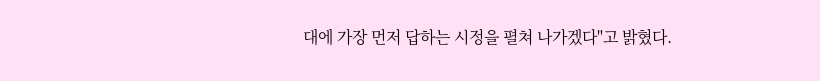대에 가장 먼저 답하는 시정을 펼쳐 나가겠다"고 밝혔다.